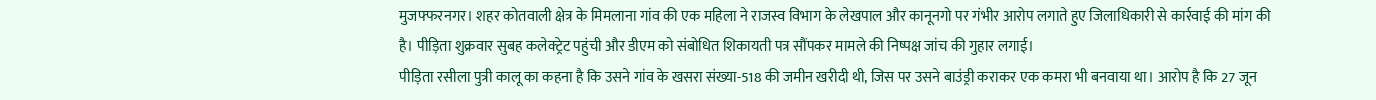मुजफ्फरनगर। शहर कोतवाली क्षेत्र के मिमलाना गांव की एक महिला ने राजस्व विभाग के लेखपाल और कानूनगो पर गंभीर आरोप लगाते हुए जिलाधिकारी से कार्रवाई की मांग की है। पीड़िता शुक्रवार सुबह कलेक्ट्रेट पहुंची और डीएम को संबोधित शिकायती पत्र सौंपकर मामले की निष्पक्ष जांच की गुहार लगाई।
पीड़िता रसीला पुत्री कालू का कहना है कि उसने गांव के खसरा संख्या-518 की जमीन खरीदी थी, जिस पर उसने बाउंड्री कराकर एक कमरा भी बनवाया था। आरोप है कि 27 जून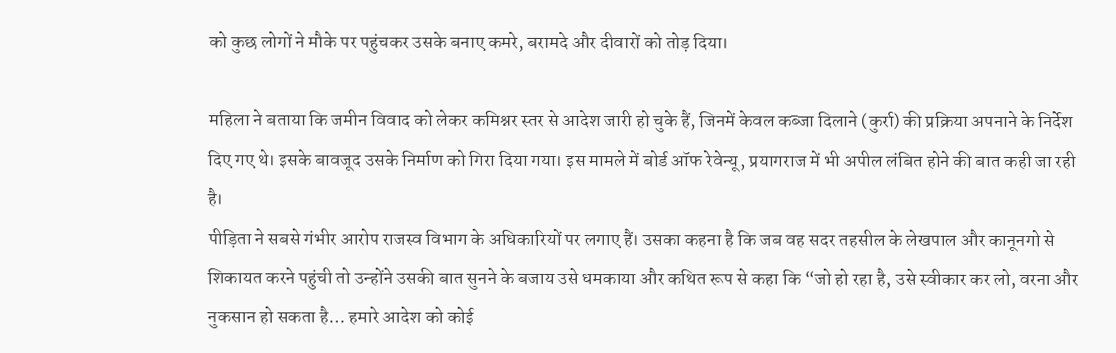को कुछ लोगों ने मौके पर पहुंचकर उसके बनाए कमरे, बरामदे और दीवारों को तोड़ दिया।

महिला ने बताया कि जमीन विवाद को लेकर कमिश्नर स्तर से आदेश जारी हो चुके हैं, जिनमें केवल कब्जा दिलाने (कुर्रा) की प्रक्रिया अपनाने के निर्देश दिए गए थे। इसके बावजूद उसके निर्माण को गिरा दिया गया। इस मामले में बोर्ड ऑफ रेवेन्यू, प्रयागराज में भी अपील लंबित होने की बात कही जा रही है।
पीड़िता ने सबसे गंभीर आरोप राजस्व विभाग के अधिकारियों पर लगाए हैं। उसका कहना है कि जब वह सदर तहसील के लेखपाल और कानूनगो से शिकायत करने पहुंची तो उन्होंने उसकी बात सुनने के बजाय उसे धमकाया और कथित रूप से कहा कि “जो हो रहा है, उसे स्वीकार कर लो, वरना और नुकसान हो सकता है… हमारे आदेश को कोई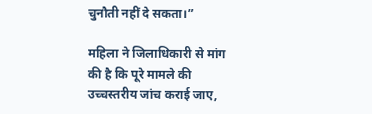चुनौती नहीं दे सकता।”

महिला ने जिलाधिकारी से मांग की है कि पूरे मामले की उच्चस्तरीय जांच कराई जाए,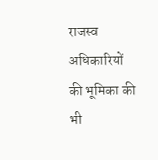राजस्व अधिकारियों की भूमिका की भी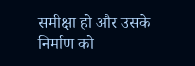समीक्षा हो और उसके निर्माण को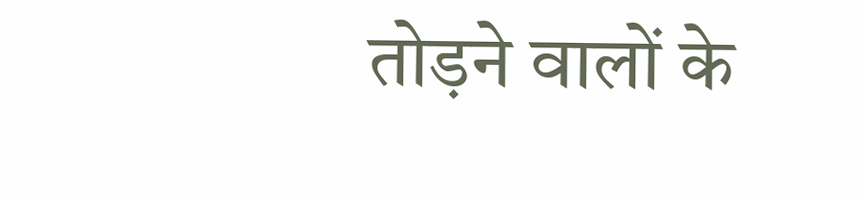तोड़ने वालों के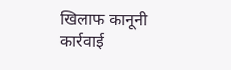खिलाफ कानूनी कार्रवाई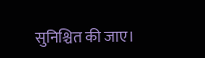सुनिश्चित की जाए।